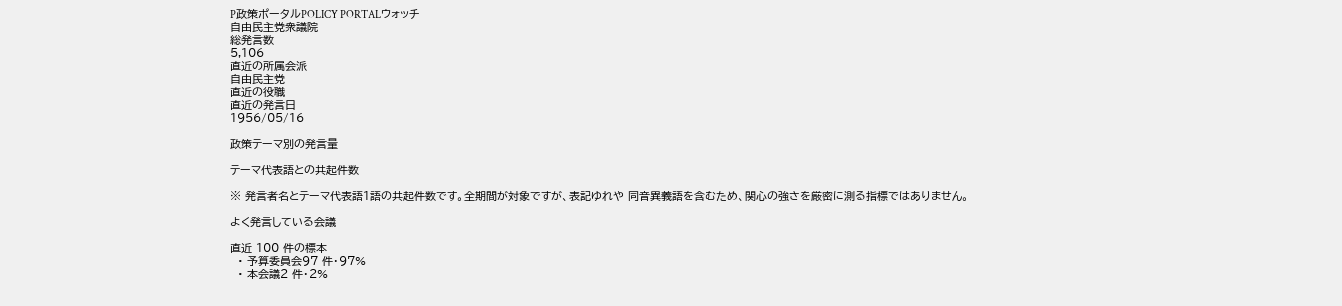P政策ポータルPOLICY PORTALウォッチ
自由民主党衆議院
総発言数
5,106
直近の所属会派
自由民主党
直近の役職
直近の発言日
1956/05/16

政策テーマ別の発言量

テーマ代表語との共起件数

※ 発言者名とテーマ代表語1語の共起件数です。全期間が対象ですが、表記ゆれや 同音異義語を含むため、関心の強さを厳密に測る指標ではありません。

よく発言している会議

直近 100 件の標本
  • 予算委員会97 件・97%
  • 本会議2 件・2%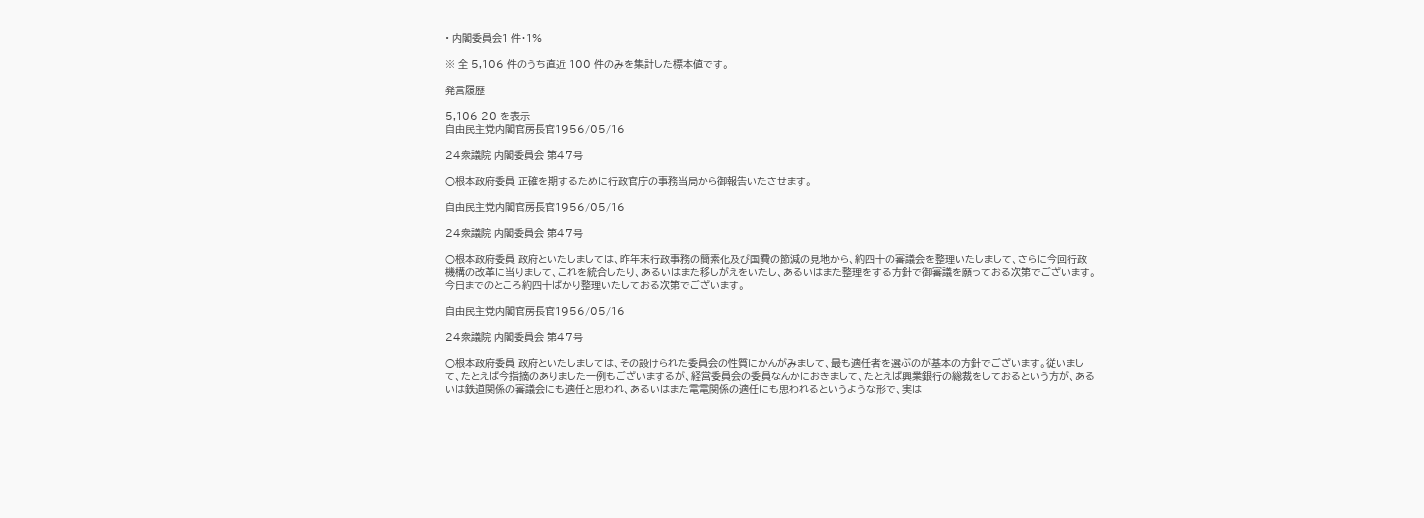• 内閣委員会1 件・1%

※ 全 5,106 件のうち直近 100 件のみを集計した標本値です。

発言履歴

5,106 20 を表示
自由民主党内閣官房長官1956/05/16

24衆議院 内閣委員会 第47号

○根本政府委員 正確を期するために行政官庁の事務当局から御報告いたさせます。

自由民主党内閣官房長官1956/05/16

24衆議院 内閣委員会 第47号

○根本政府委員 政府といたしましては、昨年末行政事務の簡素化及び国費の節減の見地から、約四十の審議会を整理いたしまして、さらに今回行政機構の改革に当りまして、これを統合したり、あるいはまた移しがえをいたし、あるいはまた整理をする方針で御審議を願っておる次第でございます。今日までのところ約四十ばかり整理いたしておる次第でございます。

自由民主党内閣官房長官1956/05/16

24衆議院 内閣委員会 第47号

○根本政府委員 政府といたしましては、その設けられた委員会の性質にかんがみまして、最も適任者を選ぶのが基本の方針でございます。従いまして、たとえば今指摘のありました一例もございまするが、経営委員会の委員なんかにおきまして、たとえば興業銀行の総裁をしておるという方が、あるいは鉄道関係の審議会にも適任と思われ、あるいはまた電電関係の適任にも思われるというような形で、実は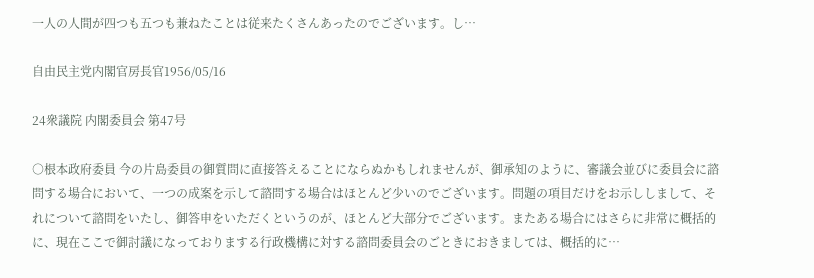一人の人間が四つも五つも兼ねたことは従来たくさんあったのでございます。し…

自由民主党内閣官房長官1956/05/16

24衆議院 内閣委員会 第47号

○根本政府委員 今の片島委員の御質問に直接答えることにならぬかもしれませんが、御承知のように、審議会並びに委員会に諮問する場合において、一つの成案を示して諮問する場合はほとんど少いのでございます。問題の項目だけをお示ししまして、それについて諮問をいたし、御答申をいただくというのが、ほとんど大部分でございます。またある場合にはさらに非常に概括的に、現在ここで御討議になっておりまする行政機構に対する諮問委員会のごときにおきましては、概括的に…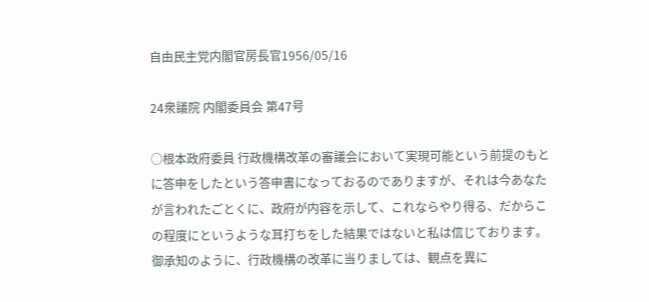自由民主党内閣官房長官1956/05/16

24衆議院 内閣委員会 第47号

○根本政府委員 行政機構改革の審議会において実現可能という前提のもとに答申をしたという答申書になっておるのでありますが、それは今あなたが言われたごとくに、政府が内容を示して、これならやり得る、だからこの程度にというような耳打ちをした結果ではないと私は信じております。御承知のように、行政機構の改革に当りましては、観点を異に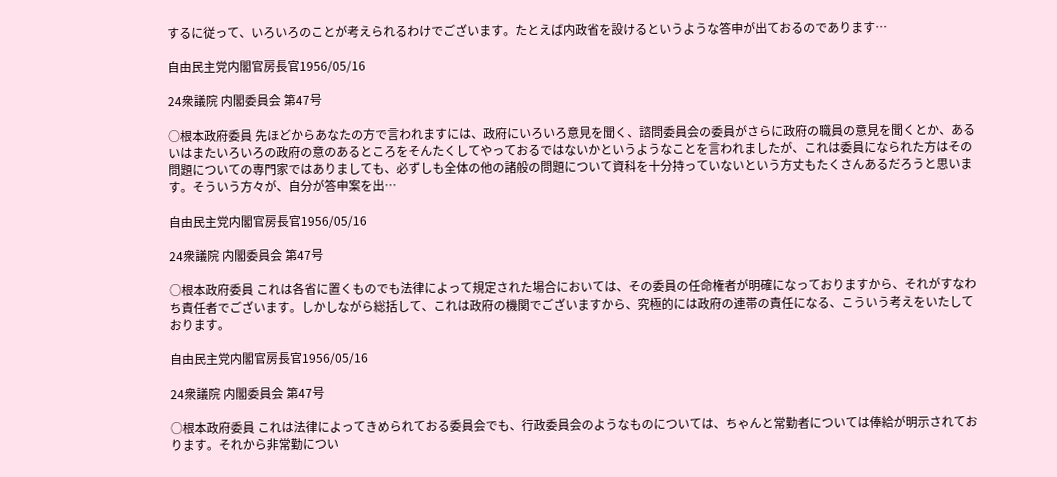するに従って、いろいろのことが考えられるわけでございます。たとえば内政省を設けるというような答申が出ておるのであります…

自由民主党内閣官房長官1956/05/16

24衆議院 内閣委員会 第47号

○根本政府委員 先ほどからあなたの方で言われますには、政府にいろいろ意見を聞く、諮問委員会の委員がさらに政府の職員の意見を聞くとか、あるいはまたいろいろの政府の意のあるところをそんたくしてやっておるではないかというようなことを言われましたが、これは委員になられた方はその問題についての専門家ではありましても、必ずしも全体の他の諸般の問題について資科を十分持っていないという方丈もたくさんあるだろうと思います。そういう方々が、自分が答申案を出…

自由民主党内閣官房長官1956/05/16

24衆議院 内閣委員会 第47号

○根本政府委員 これは各省に置くものでも法律によって規定された場合においては、その委員の任命権者が明確になっておりますから、それがすなわち責任者でございます。しかしながら総括して、これは政府の機関でございますから、究極的には政府の連帯の責任になる、こういう考えをいたしております。

自由民主党内閣官房長官1956/05/16

24衆議院 内閣委員会 第47号

○根本政府委員 これは法律によってきめられておる委員会でも、行政委員会のようなものについては、ちゃんと常勤者については俸給が明示されております。それから非常勤につい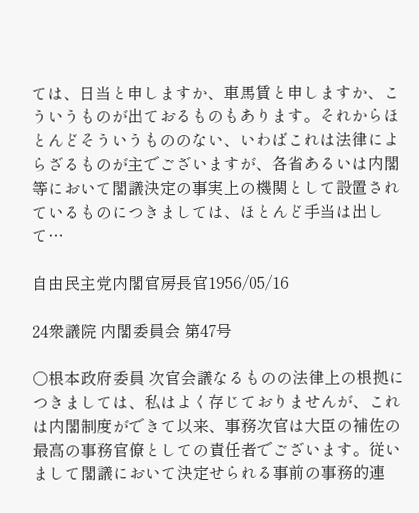ては、日当と申しますか、車馬賃と申しますか、こういうものが出ておるものもあります。それからほとんどそういうもののない、いわばこれは法律によらざるものが主でございますが、各省あるいは内閣等において閣議決定の事実上の機関として設置されているものにつきましては、ほとんど手当は出して…

自由民主党内閣官房長官1956/05/16

24衆議院 内閣委員会 第47号

○根本政府委員 次官会議なるものの法律上の根拠につきましては、私はよく存じておりませんが、これは内閣制度ができて以来、事務次官は大臣の補佐の最高の事務官僚としての責任者でございます。従いまして閣議において決定せられる事前の事務的連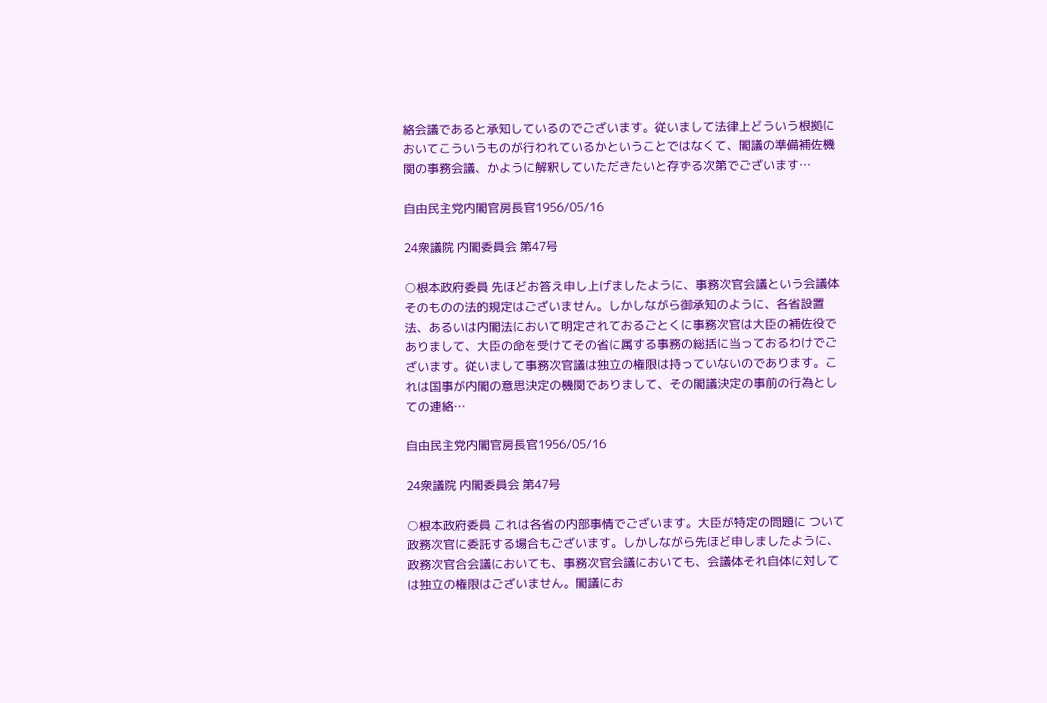絡会議であると承知しているのでございます。従いまして法律上どういう根拠においてこういうものが行われているかということではなくて、閣議の準備補佐機関の事務会議、かように解釈していただきたいと存ずる次第でございます…

自由民主党内閣官房長官1956/05/16

24衆議院 内閣委員会 第47号

○根本政府委員 先ほどお答え申し上げましたように、事務次官会議という会議体そのものの法的規定はございません。しかしながら御承知のように、各省設置法、あるいは内閣法において明定されておるごとくに事務次官は大臣の補佐役でありまして、大臣の命を受けてその省に属する事務の総括に当っておるわけでございます。従いまして事務次官議は独立の権限は持っていないのであります。これは国事が内閣の意思決定の機関でありまして、その閣議決定の事前の行為としての連絡…

自由民主党内閣官房長官1956/05/16

24衆議院 内閣委員会 第47号

○根本政府委員 これは各省の内部事情でございます。大臣が特定の問題に ついて政務次官に委託する場合もございます。しかしながら先ほど申しましたように、政務次官合会議においても、事務次官会議においても、会議体それ自体に対しては独立の権限はございません。閣議にお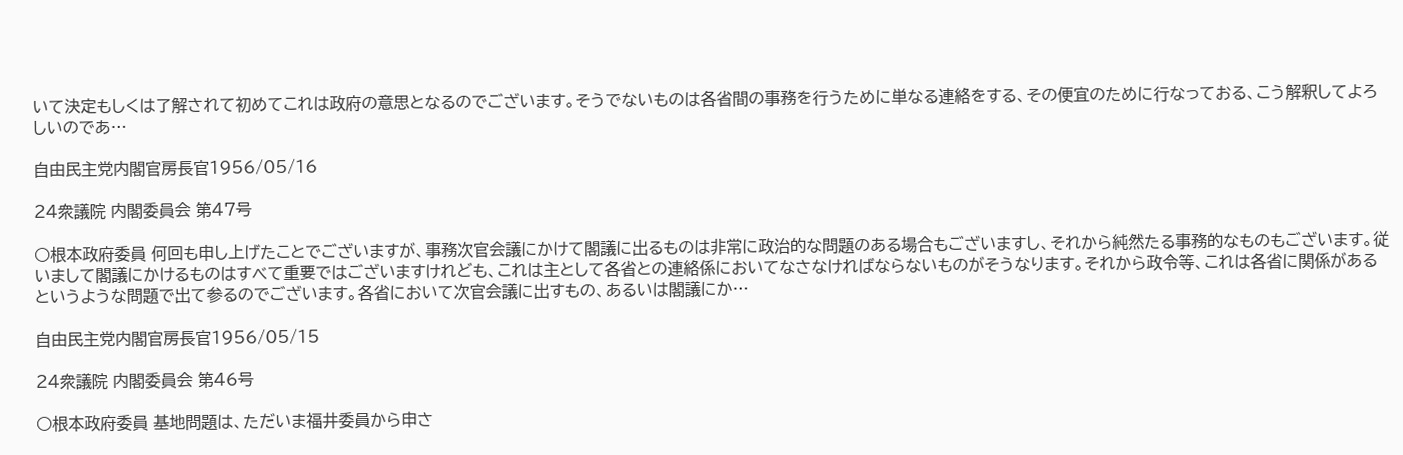いて決定もしくは了解されて初めてこれは政府の意思となるのでございます。そうでないものは各省間の事務を行うために単なる連絡をする、その便宜のために行なっておる、こう解釈してよろしいのであ…

自由民主党内閣官房長官1956/05/16

24衆議院 内閣委員会 第47号

○根本政府委員 何回も申し上げたことでございますが、事務次官会議にかけて閣議に出るものは非常に政治的な問題のある場合もございますし、それから純然たる事務的なものもございます。従いまして閣議にかけるものはすべて重要ではございますけれども、これは主として各省との連絡係においてなさなければならないものがそうなります。それから政令等、これは各省に関係があるというような問題で出て参るのでございます。各省において次官会議に出すもの、あるいは閣議にか…

自由民主党内閣官房長官1956/05/15

24衆議院 内閣委員会 第46号

○根本政府委員 基地問題は、ただいま福井委員から申さ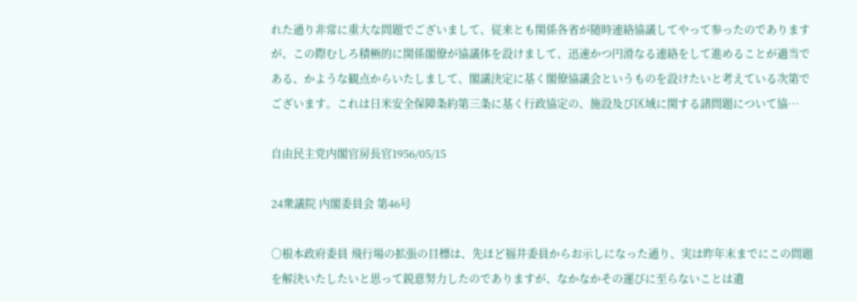れた通り非常に重大な問題でございまして、従来とも関係各省が随時連絡協議してやって参ったのでありますが、この際むしろ積極的に関係閣僚が協議体を設けまして、迅速かつ円滑なる連絡をして進めることが適当である、かような観点からいたしまして、閣議決定に基く閣僚協議会というものを設けたいと考えている次第でございます。これは日米安全保障条約第三条に基く行政協定の、施設及び区域に関する諸問題について協…

自由民主党内閣官房長官1956/05/15

24衆議院 内閣委員会 第46号

○根本政府委員 飛行場の拡張の目標は、先ほど福井委員からお示しになった通り、実は昨年末までにこの問題を解決いたしたいと思って鋭意努力したのでありますが、なかなかその運びに至らないことは遺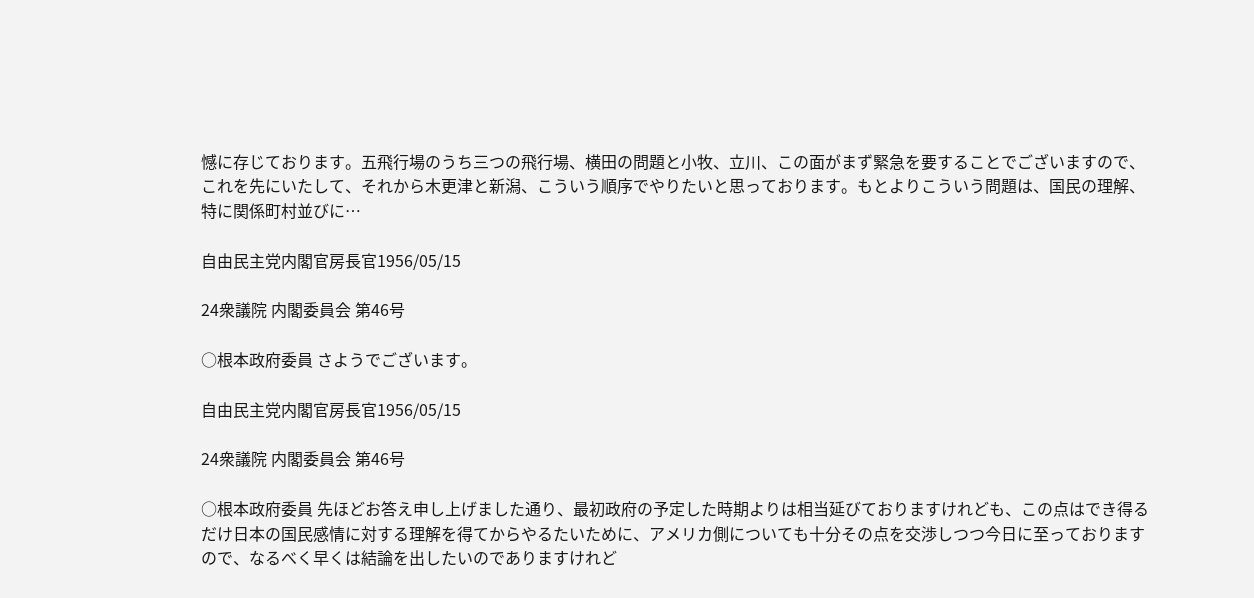憾に存じております。五飛行場のうち三つの飛行場、横田の問題と小牧、立川、この面がまず緊急を要することでございますので、これを先にいたして、それから木更津と新潟、こういう順序でやりたいと思っております。もとよりこういう問題は、国民の理解、特に関係町村並びに…

自由民主党内閣官房長官1956/05/15

24衆議院 内閣委員会 第46号

○根本政府委員 さようでございます。

自由民主党内閣官房長官1956/05/15

24衆議院 内閣委員会 第46号

○根本政府委員 先ほどお答え申し上げました通り、最初政府の予定した時期よりは相当延びておりますけれども、この点はでき得るだけ日本の国民感情に対する理解を得てからやるたいために、アメリカ側についても十分その点を交渉しつつ今日に至っておりますので、なるべく早くは結論を出したいのでありますけれど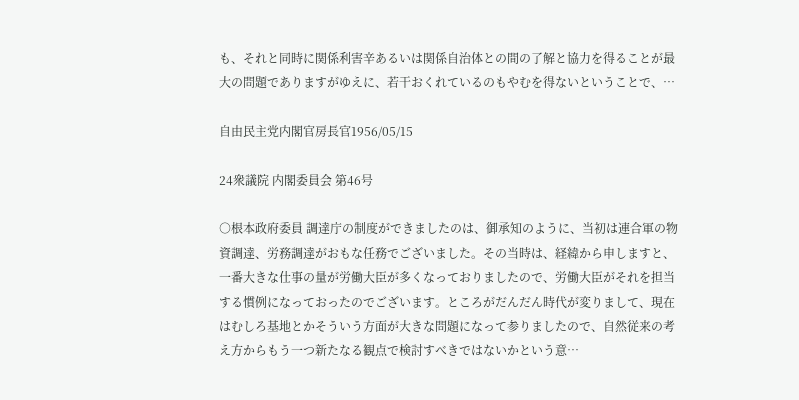も、それと同時に関係利害辛あるいは関係自治体との間の了解と協力を得ることが最大の問題でありますがゆえに、若干おくれているのもやむを得ないということで、…

自由民主党内閣官房長官1956/05/15

24衆議院 内閣委員会 第46号

○根本政府委員 調達庁の制度ができましたのは、御承知のように、当初は連合軍の物資調達、労務調達がおもな任務でございました。その当時は、経緯から申しますと、一番大きな仕事の量が労働大臣が多くなっておりましたので、労働大臣がそれを担当する慣例になっておったのでございます。ところがだんだん時代が変りまして、現在はむしろ基地とかそういう方面が大きな問題になって参りましたので、自然従来の考え方からもう一つ新たなる観点で検討すべきではないかという意…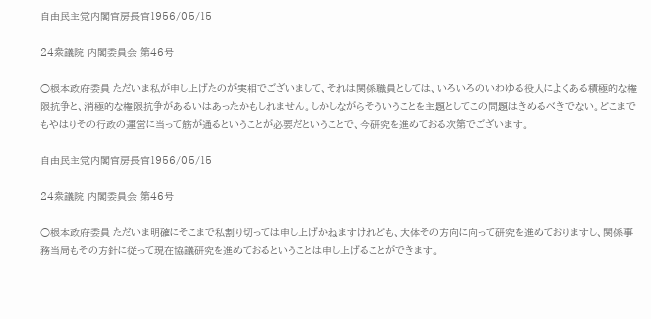自由民主党内閣官房長官1956/05/15

24衆議院 内閣委員会 第46号

○根本政府委員 ただいま私が申し上げたのが実相でございまして、それは関係職員としては、いろいろのいわゆる役人によくある積極的な権限抗争と、消極的な権限抗争があるいはあったかもしれません。しかしながらそういうことを主題としてこの問題はきめるべきでない。どこまでもやはりその行政の運営に当って筋が通るということが必要だということで、今研究を進めておる次第でございます。

自由民主党内閣官房長官1956/05/15

24衆議院 内閣委員会 第46号

○根本政府委員 ただいま明確にそこまで私割り切っては申し上げかねますけれども、大体その方向に向って研究を進めておりますし、関係事務当局もその方針に従って現在協議研究を進めておるということは申し上げることができます。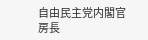自由民主党内閣官房長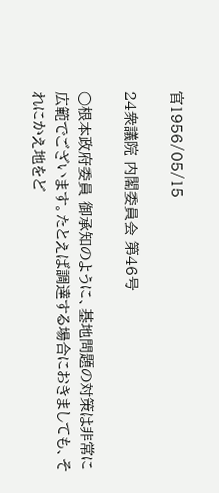官1956/05/15

24衆議院 内閣委員会 第46号

○根本政府委員 御承知のように、基地問題の対策は非常に広範でございます。たとえば調達する場合におきましても、それにかえ地をど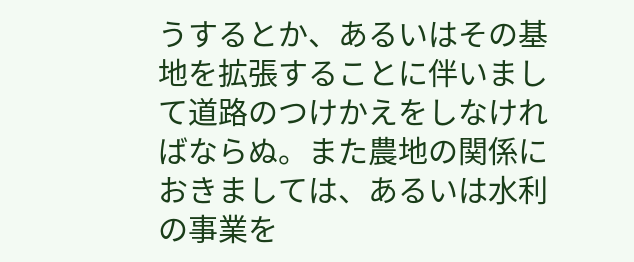うするとか、あるいはその基地を拡張することに伴いまして道路のつけかえをしなければならぬ。また農地の関係におきましては、あるいは水利の事業を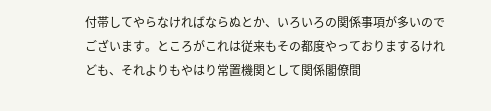付帯してやらなければならぬとか、いろいろの関係事項が多いのでございます。ところがこれは従来もその都度やっておりまするけれども、それよりもやはり常置機関として関係閣僚間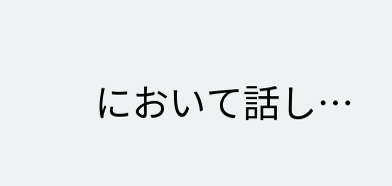において話し…